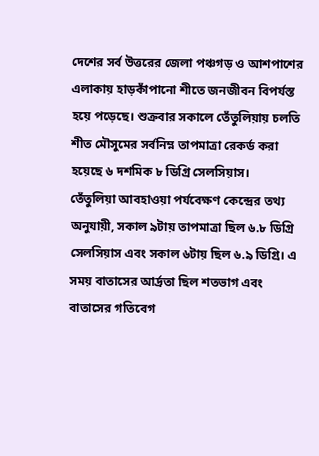দেশের সর্ব উত্তরের জেলা পঞ্চগড় ও আশপাশের এলাকায় হাড়কাঁপানো শীতে জনজীবন বিপর্যস্ত হয়ে পড়েছে। শুক্রবার সকালে তেঁতুলিয়ায় চলতি শীত মৌসুমের সর্বনিম্ন তাপমাত্রা রেকর্ড করা হয়েছে ৬ দশমিক ৮ ডিগ্রি সেলসিয়াস।
তেঁতুলিয়া আবহাওয়া পর্যবেক্ষণ কেন্দ্রের তথ্য অনুযায়ী, সকাল ৯টায় তাপমাত্রা ছিল ৬.৮ ডিগ্রি সেলসিয়াস এবং সকাল ৬টায় ছিল ৬.৯ ডিগ্রি। এ সময় বাতাসের আর্দ্রতা ছিল শতভাগ এবং বাতাসের গতিবেগ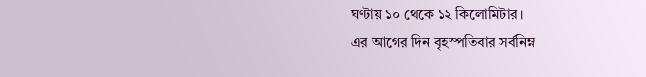ঘণ্টায় ১০ থেকে ১২ কিলোমিটার।
এর আগের দিন বৃহস্পতিবার সর্বনিম্ন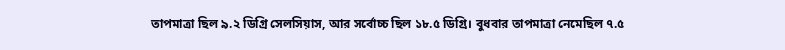তাপমাত্রা ছিল ৯.২ ডিগ্রি সেলসিয়াস, আর সর্বোচ্চ ছিল ১৮.৫ ডিগ্রি। বুধবার তাপমাত্রা নেমেছিল ৭.৫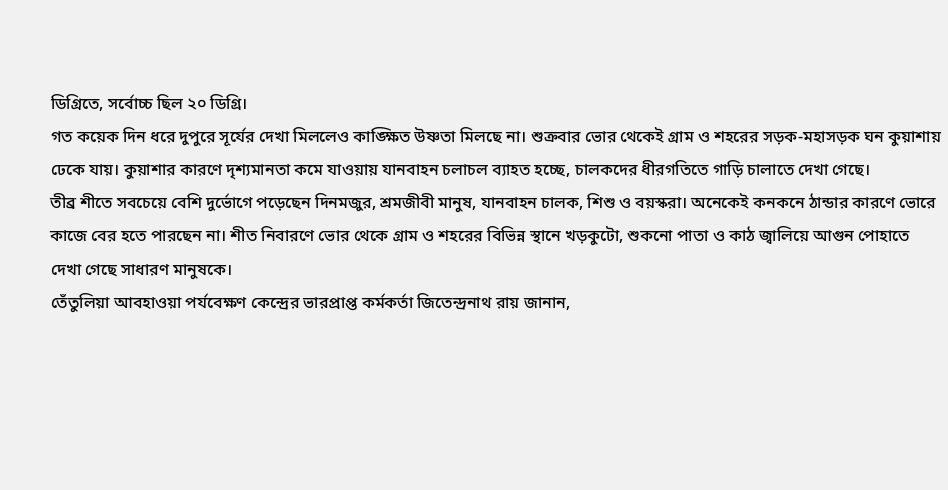ডিগ্রিতে, সর্বোচ্চ ছিল ২০ ডিগ্রি।
গত কয়েক দিন ধরে দুপুরে সূর্যের দেখা মিললেও কাঙ্ক্ষিত উষ্ণতা মিলছে না। শুক্রবার ভোর থেকেই গ্রাম ও শহরের সড়ক-মহাসড়ক ঘন কুয়াশায় ঢেকে যায়। কুয়াশার কারণে দৃশ্যমানতা কমে যাওয়ায় যানবাহন চলাচল ব্যাহত হচ্ছে, চালকদের ধীরগতিতে গাড়ি চালাতে দেখা গেছে।
তীব্র শীতে সবচেয়ে বেশি দুর্ভোগে পড়েছেন দিনমজুর, শ্রমজীবী মানুষ, যানবাহন চালক, শিশু ও বয়স্করা। অনেকেই কনকনে ঠান্ডার কারণে ভোরে কাজে বের হতে পারছেন না। শীত নিবারণে ভোর থেকে গ্রাম ও শহরের বিভিন্ন স্থানে খড়কুটো, শুকনো পাতা ও কাঠ জ্বালিয়ে আগুন পোহাতে দেখা গেছে সাধারণ মানুষকে।
তেঁতুলিয়া আবহাওয়া পর্যবেক্ষণ কেন্দ্রের ভারপ্রাপ্ত কর্মকর্তা জিতেন্দ্রনাথ রায় জানান,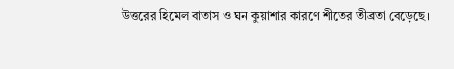উত্তরের হিমেল বাতাস ও ঘন কুয়াশার কারণে শীতের তীব্রতা বেড়েছে।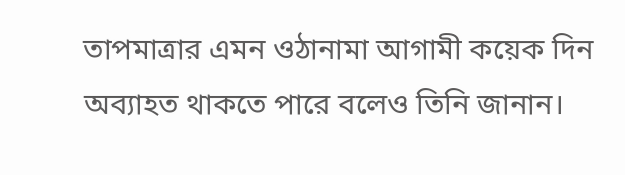তাপমাত্রার এমন ওঠানামা আগামী কয়েক দিন অব্যাহত থাকতে পারে বলেও তিনি জানান।